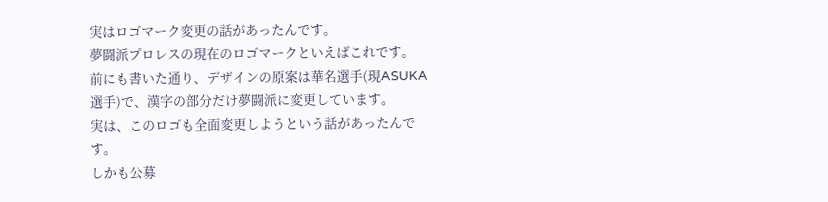実はロゴマーク変更の話があったんです。
夢闘派プロレスの現在のロゴマークといえばこれです。
前にも書いた通り、デザインの原案は華名選手(現ASUKA選手)で、漢字の部分だけ夢闘派に変更しています。
実は、このロゴも全面変更しようという話があったんです。
しかも公募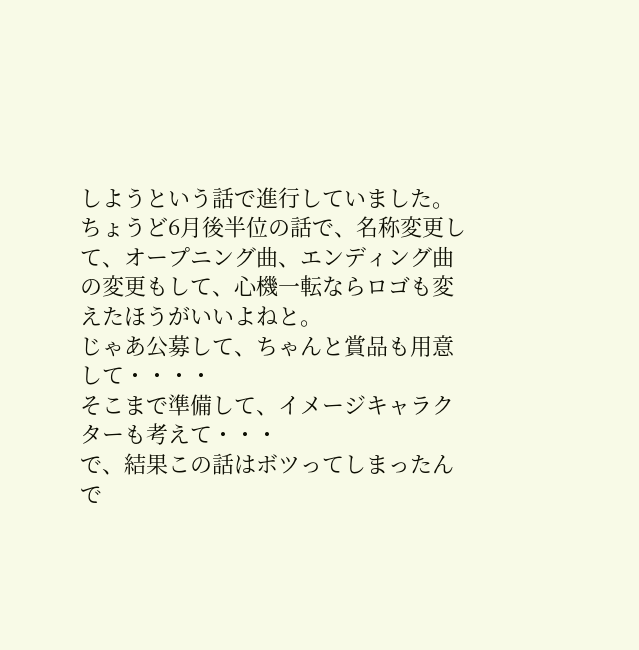しようという話で進行していました。
ちょうど6月後半位の話で、名称変更して、オープニング曲、エンディング曲の変更もして、心機一転ならロゴも変えたほうがいいよねと。
じゃあ公募して、ちゃんと賞品も用意して・・・・
そこまで準備して、イメージキャラクターも考えて・・・
で、結果この話はボツってしまったんで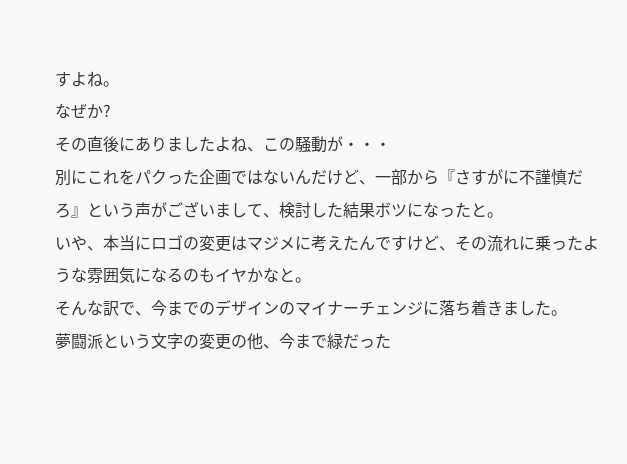すよね。
なぜか?
その直後にありましたよね、この騒動が・・・
別にこれをパクった企画ではないんだけど、一部から『さすがに不謹慎だろ』という声がございまして、検討した結果ボツになったと。
いや、本当にロゴの変更はマジメに考えたんですけど、その流れに乗ったような雰囲気になるのもイヤかなと。
そんな訳で、今までのデザインのマイナーチェンジに落ち着きました。
夢闘派という文字の変更の他、今まで緑だった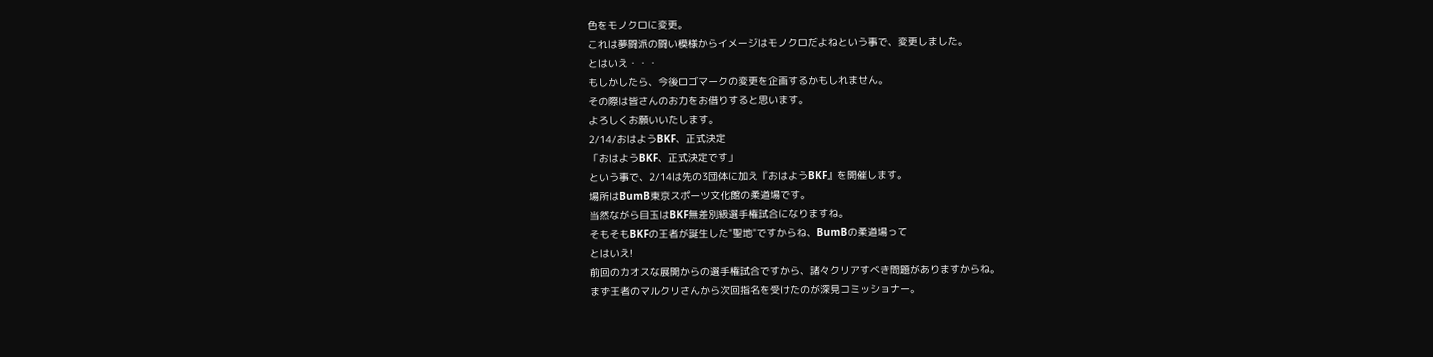色をモノクロに変更。
これは夢闘派の闘い模様からイメージはモノクロだよねという事で、変更しました。
とはいえ・・・
もしかしたら、今後ロゴマークの変更を企画するかもしれません。
その際は皆さんのお力をお借りすると思います。
よろしくお願いいたします。
2/14/おはようBKF、正式決定
「おはようBKF、正式決定です」
という事で、2/14は先の3団体に加え『おはようBKF』を開催します。
場所はBumB東京スポーツ文化館の柔道場です。
当然ながら目玉はBKF無差別級選手権試合になりますね。
そもそもBKFの王者が誕生した"聖地"ですからね、BumBの柔道場って
とはいえ!
前回のカオスな展開からの選手権試合ですから、諸々クリアすべき問題がありますからね。
まず王者のマルクリさんから次回指名を受けたのが深見コミッショナー。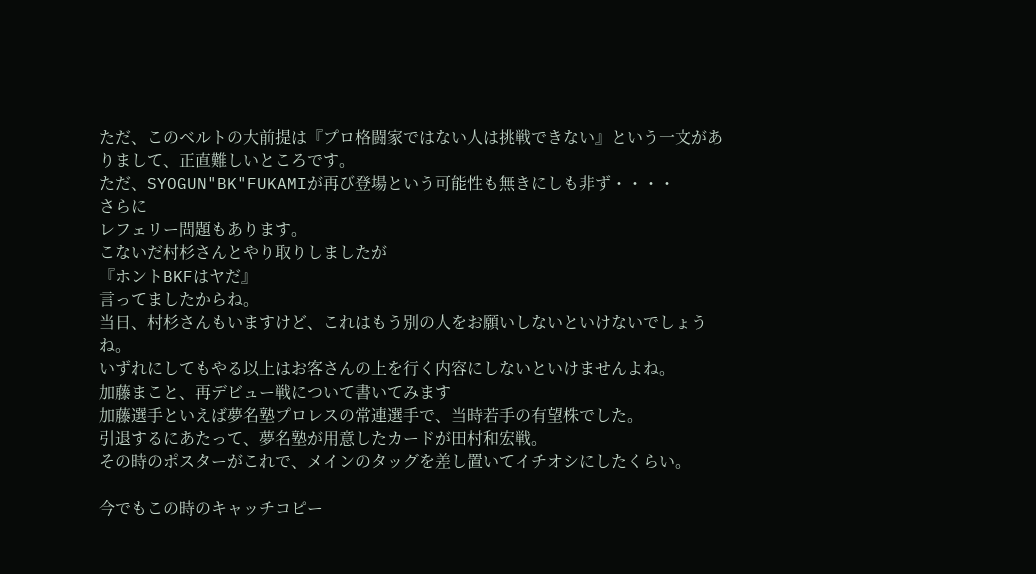ただ、このベルトの大前提は『プロ格闘家ではない人は挑戦できない』という一文がありまして、正直難しいところです。
ただ、SYOGUN"BK"FUKAMIが再び登場という可能性も無きにしも非ず・・・・
さらに
レフェリー問題もあります。
こないだ村杉さんとやり取りしましたが
『ホントBKFはヤだ』
言ってましたからね。
当日、村杉さんもいますけど、これはもう別の人をお願いしないといけないでしょうね。
いずれにしてもやる以上はお客さんの上を行く内容にしないといけませんよね。
加藤まこと、再デビュー戦について書いてみます
加藤選手といえば夢名塾プロレスの常連選手で、当時若手の有望株でした。
引退するにあたって、夢名塾が用意したカードが田村和宏戦。
その時のポスターがこれで、メインのタッグを差し置いてイチオシにしたくらい。

今でもこの時のキャッチコピー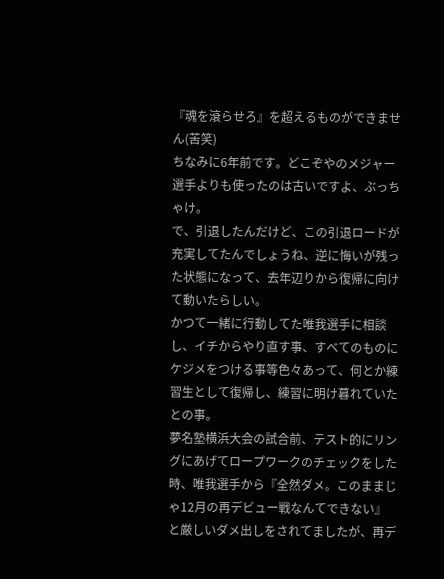『魂を滾らせろ』を超えるものができません(苦笑)
ちなみに6年前です。どこぞやのメジャー選手よりも使ったのは古いですよ、ぶっちゃけ。
で、引退したんだけど、この引退ロードが充実してたんでしょうね、逆に悔いが残った状態になって、去年辺りから復帰に向けて動いたらしい。
かつて一緒に行動してた唯我選手に相談し、イチからやり直す事、すべてのものにケジメをつける事等色々あって、何とか練習生として復帰し、練習に明け暮れていたとの事。
夢名塾横浜大会の試合前、テスト的にリングにあげてロープワークのチェックをした時、唯我選手から『全然ダメ。このままじゃ12月の再デビュー戦なんてできない』と厳しいダメ出しをされてましたが、再デ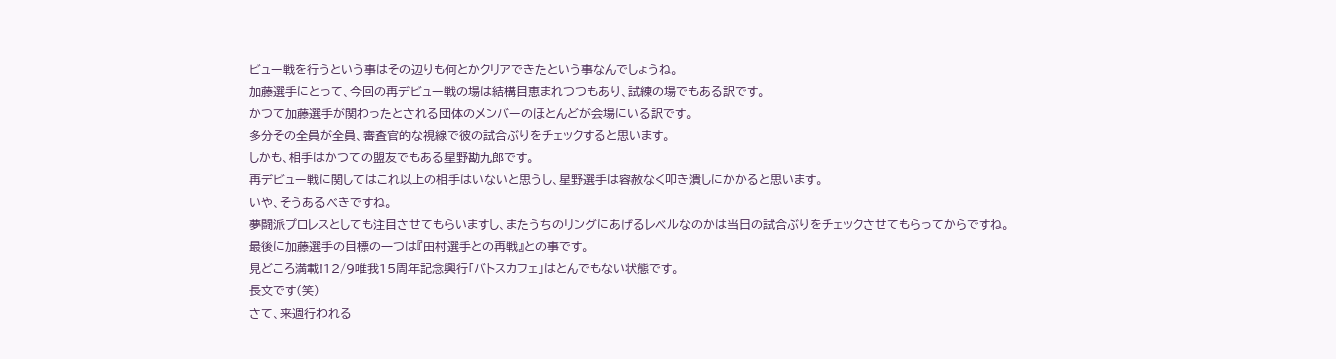ビュー戦を行うという事はその辺りも何とかクリアできたという事なんでしょうね。
加藤選手にとって、今回の再デビュー戦の場は結構目恵まれつつもあり、試練の場でもある訳です。
かつて加藤選手が関わったとされる団体のメンバーのほとんどが会場にいる訳です。
多分その全員が全員、審査官的な視線で彼の試合ぶりをチェックすると思います。
しかも、相手はかつての盟友でもある星野勘九郎です。
再デビュー戦に関してはこれ以上の相手はいないと思うし、星野選手は容赦なく叩き潰しにかかると思います。
いや、そうあるべきですね。
夢闘派プロレスとしても注目させてもらいますし、またうちのリングにあげるレベルなのかは当日の試合ぶりをチェックさせてもらってからですね。
最後に加藤選手の目標の一つは『田村選手との再戦』との事です。
見どころ満載!12/9唯我15周年記念興行「バトスカフェ」はとんでもない状態です。
長文です(笑)
さて、来週行われる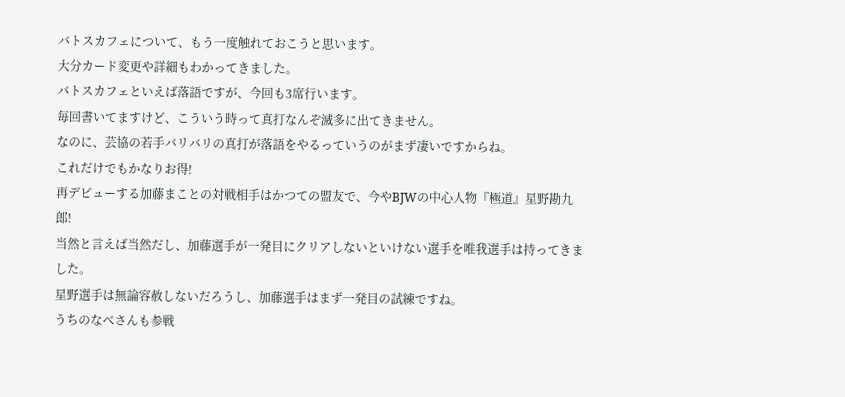バトスカフェについて、もう一度触れておこうと思います。
大分カード変更や詳細もわかってきました。
バトスカフェといえば落語ですが、今回も3席行います。
毎回書いてますけど、こういう時って真打なんぞ滅多に出てきません。
なのに、芸協の若手バリバリの真打が落語をやるっていうのがまず凄いですからね。
これだけでもかなりお得!
再デビューする加藤まことの対戦相手はかつての盟友で、今やBJWの中心人物『極道』星野勘九郎!
当然と言えば当然だし、加藤選手が一発目にクリアしないといけない選手を唯我選手は持ってきました。
星野選手は無論容赦しないだろうし、加藤選手はまず一発目の試練ですね。
うちのなべさんも参戦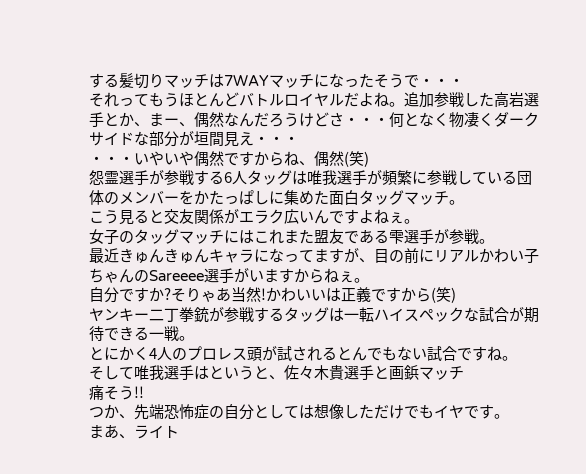する髪切りマッチは7WAYマッチになったそうで・・・
それってもうほとんどバトルロイヤルだよね。追加参戦した高岩選手とか、まー、偶然なんだろうけどさ・・・何となく物凄くダークサイドな部分が垣間見え・・・
・・・いやいや偶然ですからね、偶然(笑)
怨霊選手が参戦する6人タッグは唯我選手が頻繁に参戦している団体のメンバーをかたっぱしに集めた面白タッグマッチ。
こう見ると交友関係がエラク広いんですよねぇ。
女子のタッグマッチにはこれまた盟友である雫選手が参戦。
最近きゅんきゅんキャラになってますが、目の前にリアルかわい子ちゃんのSareeee選手がいますからねぇ。
自分ですか?そりゃあ当然!かわいいは正義ですから(笑)
ヤンキー二丁拳銃が参戦するタッグは一転ハイスペックな試合が期待できる一戦。
とにかく4人のプロレス頭が試されるとんでもない試合ですね。
そして唯我選手はというと、佐々木貴選手と画鋲マッチ
痛そう!!
つか、先端恐怖症の自分としては想像しただけでもイヤです。
まあ、ライト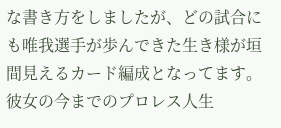な書き方をしましたが、どの試合にも唯我選手が歩んできた生き様が垣間見えるカード編成となってます。
彼女の今までのプロレス人生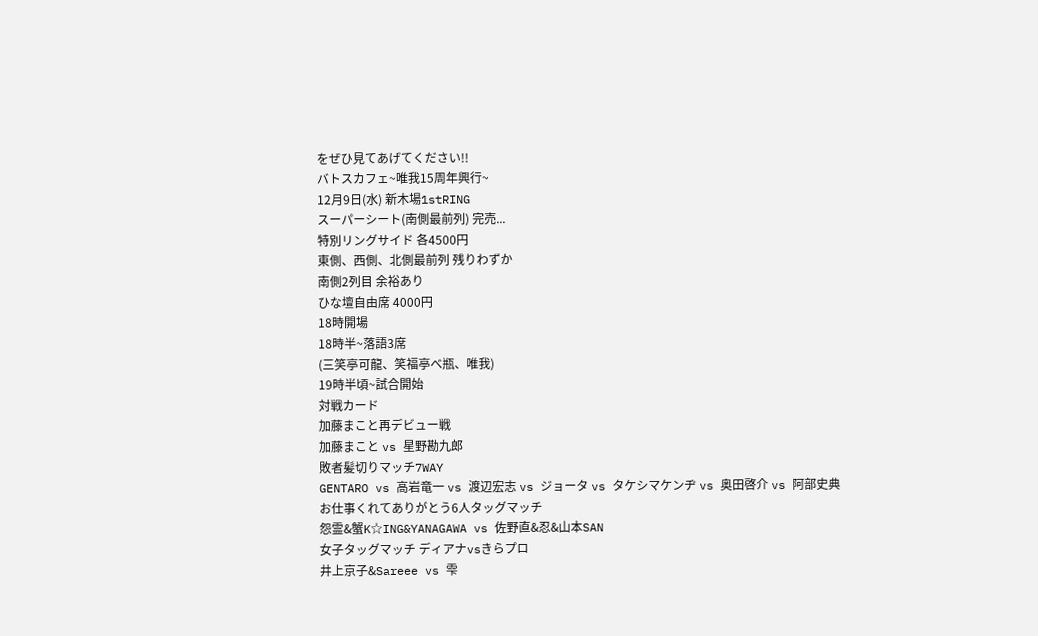をぜひ見てあげてください!!
バトスカフェ~唯我15周年興行~
12月9日(水) 新木場1stRING
スーパーシート(南側最前列) 完売...
特別リングサイド 各4500円
東側、西側、北側最前列 残りわずか
南側2列目 余裕あり
ひな壇自由席 4000円
18時開場
18時半~落語3席
(三笑亭可龍、笑福亭べ瓶、唯我)
19時半頃~試合開始
対戦カード
加藤まこと再デビュー戦
加藤まこと vs 星野勘九郎
敗者髪切りマッチ7WAY
GENTARO vs 高岩竜一 vs 渡辺宏志 vs ジョータ vs タケシマケンヂ vs 奥田啓介 vs 阿部史典
お仕事くれてありがとう6人タッグマッチ
怨霊&蟹K☆ING&YANAGAWA vs 佐野直&忍&山本SAN
女子タッグマッチ ディアナvsきらプロ
井上京子&Sareee vs 雫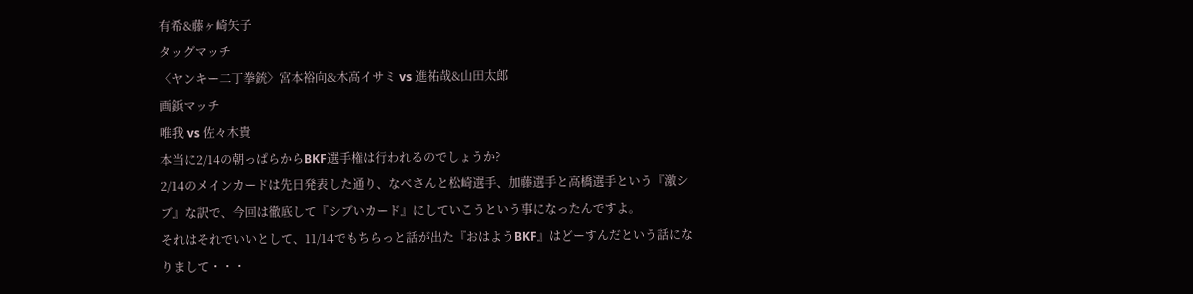有希&藤ヶ崎矢子
タッグマッチ
〈ヤンキー二丁拳銃〉宮本裕向&木高イサミ vs 進祐哉&山田太郎
画鋲マッチ
唯我 vs 佐々木貴
本当に2/14の朝っぱらからBKF選手権は行われるのでしょうか?
2/14のメインカードは先日発表した通り、なべさんと松崎選手、加藤選手と高橋選手という『激シブ』な訳で、今回は徹底して『シブいカード』にしていこうという事になったんですよ。
それはそれでいいとして、11/14でもちらっと話が出た『おはようBKF』はどーすんだという話になりまして・・・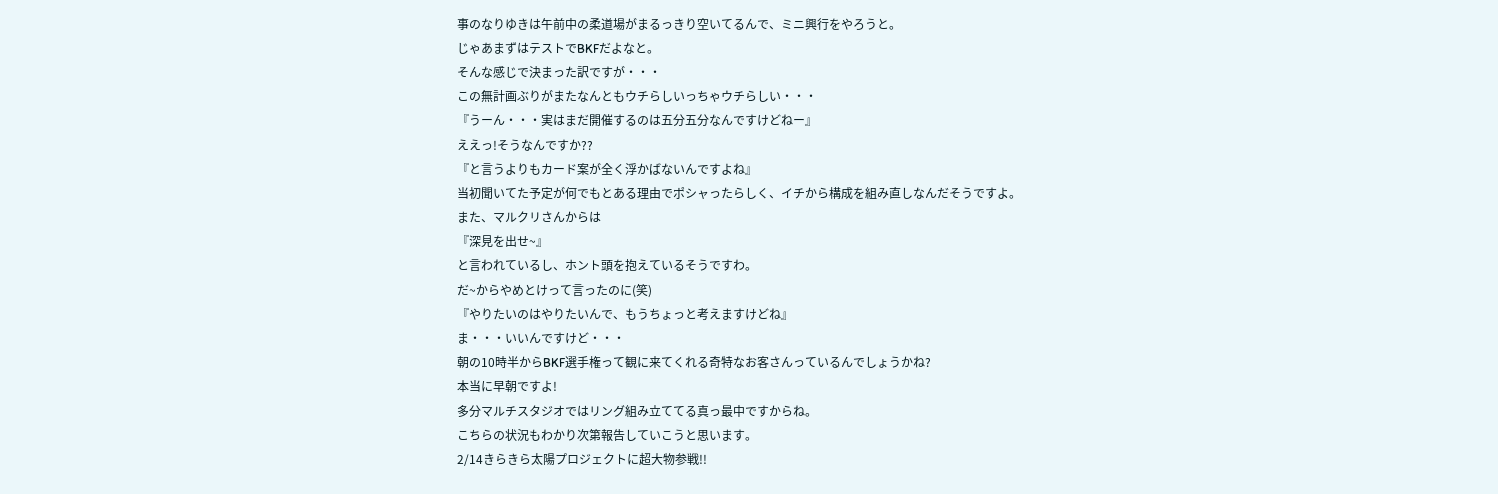事のなりゆきは午前中の柔道場がまるっきり空いてるんで、ミニ興行をやろうと。
じゃあまずはテストでBKFだよなと。
そんな感じで決まった訳ですが・・・
この無計画ぶりがまたなんともウチらしいっちゃウチらしい・・・
『うーん・・・実はまだ開催するのは五分五分なんですけどねー』
ええっ!そうなんですか??
『と言うよりもカード案が全く浮かばないんですよね』
当初聞いてた予定が何でもとある理由でポシャったらしく、イチから構成を組み直しなんだそうですよ。
また、マルクリさんからは
『深見を出せ~』
と言われているし、ホント頭を抱えているそうですわ。
だ~からやめとけって言ったのに(笑)
『やりたいのはやりたいんで、もうちょっと考えますけどね』
ま・・・いいんですけど・・・
朝の10時半からBKF選手権って観に来てくれる奇特なお客さんっているんでしょうかね?
本当に早朝ですよ!
多分マルチスタジオではリング組み立ててる真っ最中ですからね。
こちらの状況もわかり次第報告していこうと思います。
2/14きらきら太陽プロジェクトに超大物参戦!!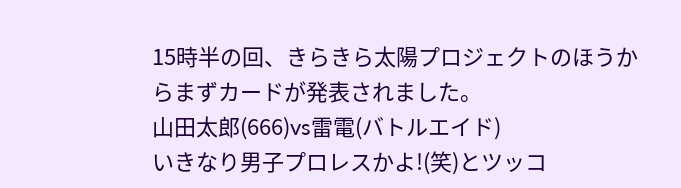15時半の回、きらきら太陽プロジェクトのほうからまずカードが発表されました。
山田太郎(666)vs雷電(バトルエイド)
いきなり男子プロレスかよ!(笑)とツッコ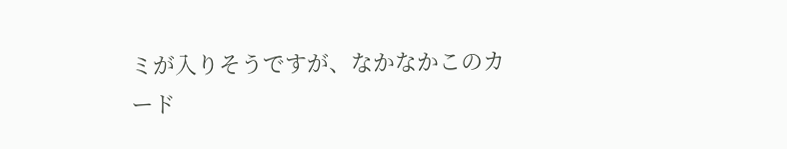ミが入りそうですが、なかなかこのカード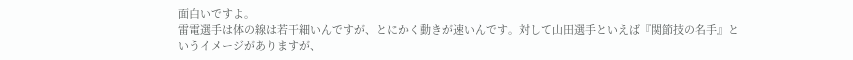面白いですよ。
雷電選手は体の線は若干細いんですが、とにかく動きが速いんです。対して山田選手といえば『関節技の名手』というイメージがありますが、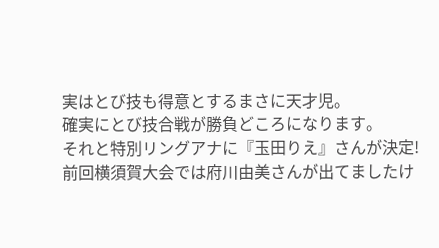実はとび技も得意とするまさに天才児。
確実にとび技合戦が勝負どころになります。
それと特別リングアナに『玉田りえ』さんが決定!
前回横須賀大会では府川由美さんが出てましたけ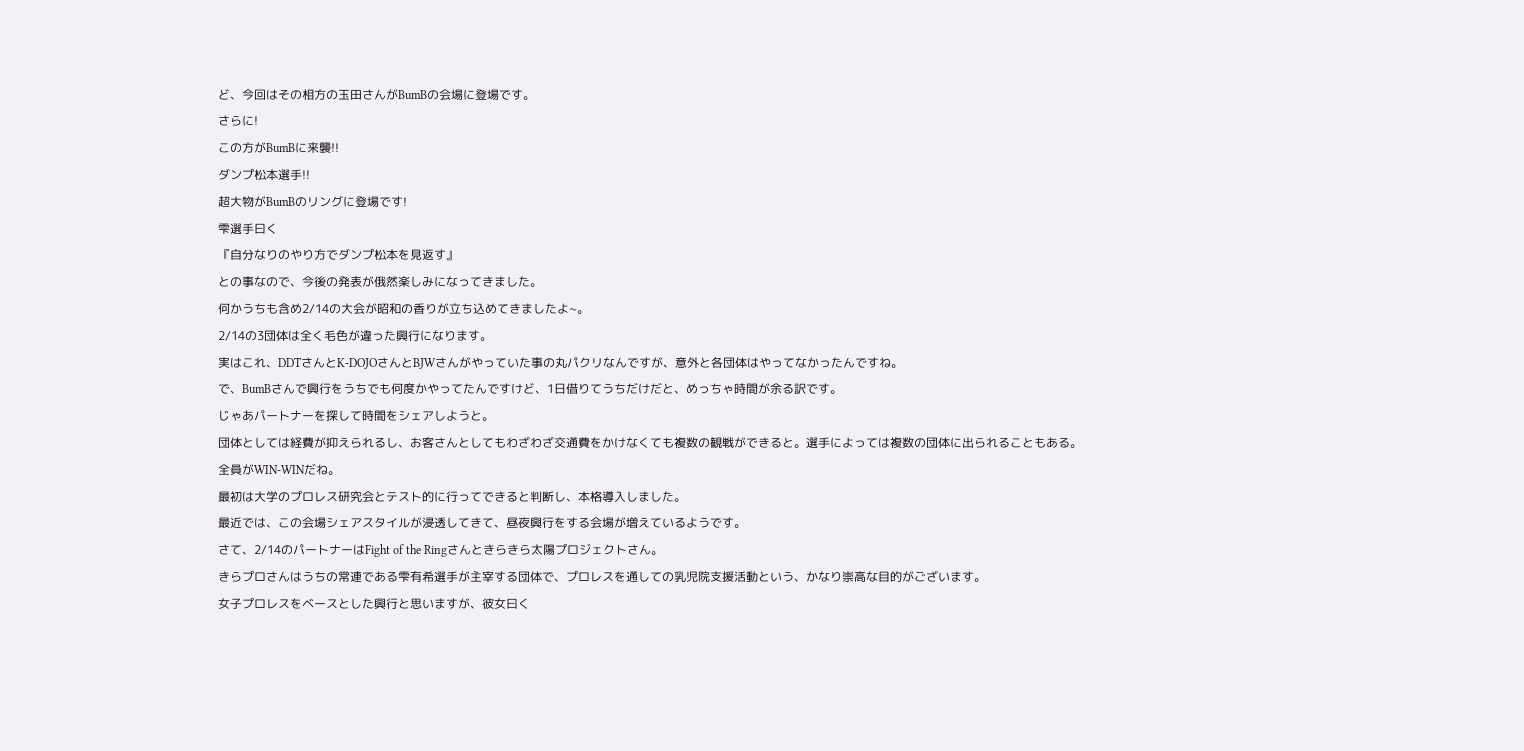ど、今回はその相方の玉田さんがBumBの会場に登場です。
さらに!
この方がBumBに来襲!!
ダンプ松本選手!!
超大物がBumBのリングに登場です!
雫選手曰く
『自分なりのやり方でダンプ松本を見返す』
との事なので、今後の発表が俄然楽しみになってきました。
何かうちも含め2/14の大会が昭和の香りが立ち込めてきましたよ~。
2/14の3団体は全く毛色が違った興行になります。
実はこれ、DDTさんとK-DOJOさんとBJWさんがやっていた事の丸パクリなんですが、意外と各団体はやってなかったんですね。
で、BumBさんで興行をうちでも何度かやってたんですけど、1日借りてうちだけだと、めっちゃ時間が余る訳です。
じゃあパートナーを探して時間をシェアしようと。
団体としては経費が抑えられるし、お客さんとしてもわざわざ交通費をかけなくても複数の観戦ができると。選手によっては複数の団体に出られることもある。
全員がWIN-WINだね。
最初は大学のプロレス研究会とテスト的に行ってできると判断し、本格導入しました。
最近では、この会場シェアスタイルが浸透してきて、昼夜興行をする会場が増えているようです。
さて、2/14のパートナーはFight of the Ringさんときらきら太陽プロジェクトさん。
きらプロさんはうちの常連である雫有希選手が主宰する団体で、プロレスを通しての乳児院支援活動という、かなり崇高な目的がございます。
女子プロレスをベースとした興行と思いますが、彼女曰く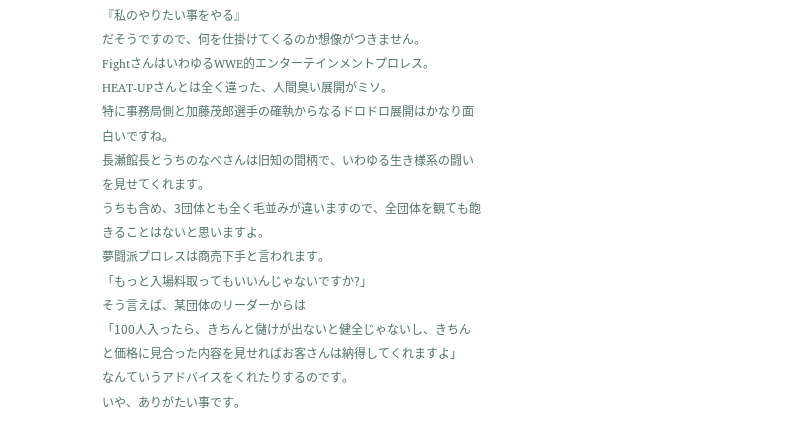『私のやりたい事をやる』
だそうですので、何を仕掛けてくるのか想像がつきません。
FightさんはいわゆるWWE的エンターテインメントプロレス。
HEAT-UPさんとは全く違った、人間臭い展開がミソ。
特に事務局側と加藤茂郎選手の確執からなるドロドロ展開はかなり面白いですね。
長瀬館長とうちのなべさんは旧知の間柄で、いわゆる生き様系の闘いを見せてくれます。
うちも含め、3団体とも全く毛並みが違いますので、全団体を観ても飽きることはないと思いますよ。
夢闘派プロレスは商売下手と言われます。
「もっと入場料取ってもいいんじゃないですか?」
そう言えば、某団体のリーダーからは
「100人入ったら、きちんと儲けが出ないと健全じゃないし、きちんと価格に見合った内容を見せればお客さんは納得してくれますよ」
なんていうアドバイスをくれたりするのです。
いや、ありがたい事です。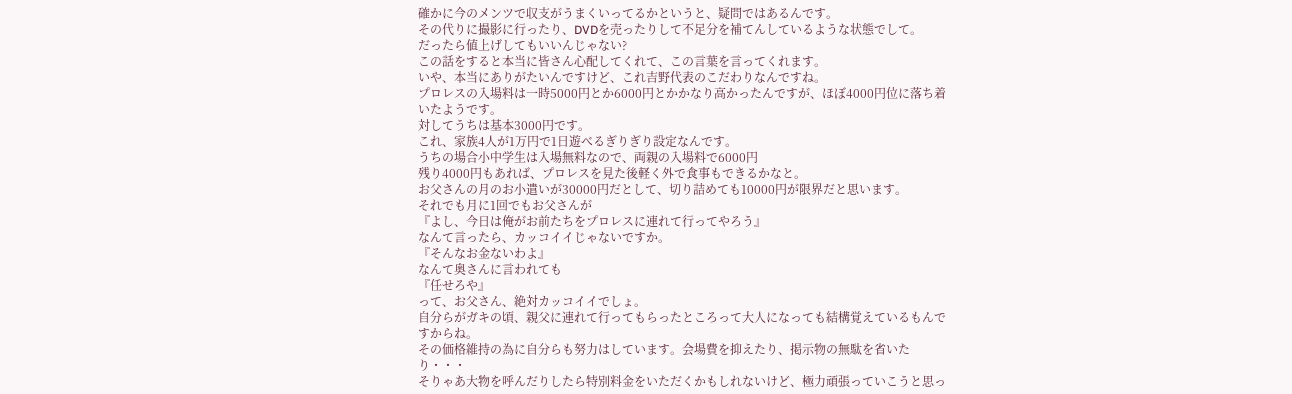確かに今のメンツで収支がうまくいってるかというと、疑問ではあるんです。
その代りに撮影に行ったり、DVDを売ったりして不足分を補てんしているような状態でして。
だったら値上げしてもいいんじゃない?
この話をすると本当に皆さん心配してくれて、この言葉を言ってくれます。
いや、本当にありがたいんですけど、これ吉野代表のこだわりなんですね。
プロレスの入場料は一時5000円とか6000円とかかなり高かったんですが、ほぼ4000円位に落ち着いたようです。
対してうちは基本3000円です。
これ、家族4人が1万円で1日遊べるぎりぎり設定なんです。
うちの場合小中学生は入場無料なので、両親の入場料で6000円
残り4000円もあれば、プロレスを見た後軽く外で食事もできるかなと。
お父さんの月のお小遣いが30000円だとして、切り詰めても10000円が限界だと思います。
それでも月に1回でもお父さんが
『よし、今日は俺がお前たちをプロレスに連れて行ってやろう』
なんて言ったら、カッコイイじゃないですか。
『そんなお金ないわよ』
なんて奥さんに言われても
『任せろや』
って、お父さん、絶対カッコイイでしょ。
自分らがガキの頃、親父に連れて行ってもらったところって大人になっても結構覚えているもんですからね。
その価格維持の為に自分らも努力はしています。会場費を抑えたり、掲示物の無駄を省いたり・・・
そりゃあ大物を呼んだりしたら特別料金をいただくかもしれないけど、極力頑張っていこうと思っ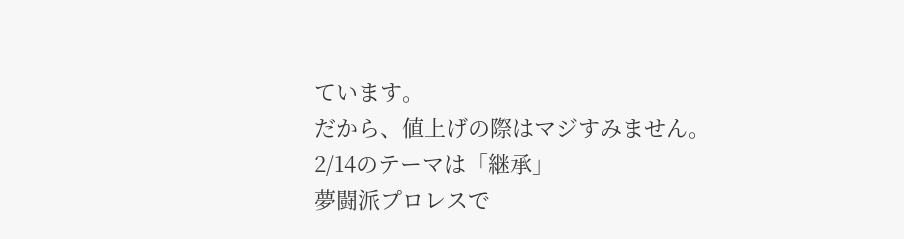ています。
だから、値上げの際はマジすみません。
2/14のテーマは「継承」
夢闘派プロレスで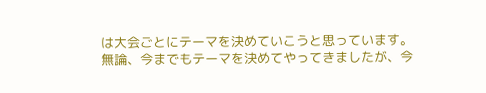は大会ごとにテーマを決めていこうと思っています。
無論、今までもテーマを決めてやってきましたが、今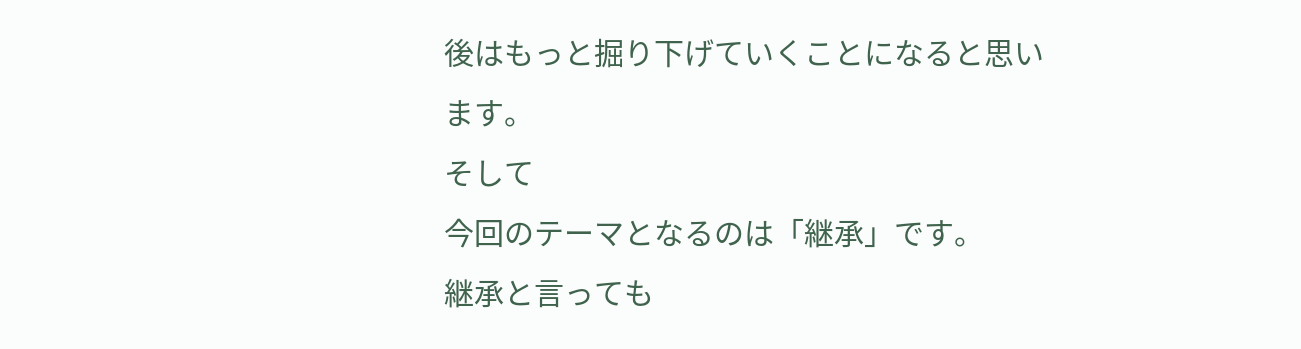後はもっと掘り下げていくことになると思います。
そして
今回のテーマとなるのは「継承」です。
継承と言っても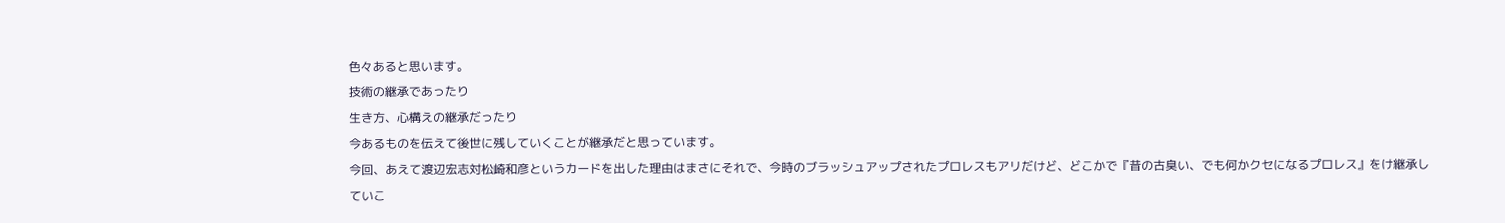色々あると思います。
技術の継承であったり
生き方、心構えの継承だったり
今あるものを伝えて後世に残していくことが継承だと思っています。
今回、あえて渡辺宏志対松崎和彦というカードを出した理由はまさにそれで、今時のブラッシュアップされたプロレスもアリだけど、どこかで『昔の古臭い、でも何かクセになるプロレス』をけ継承していこ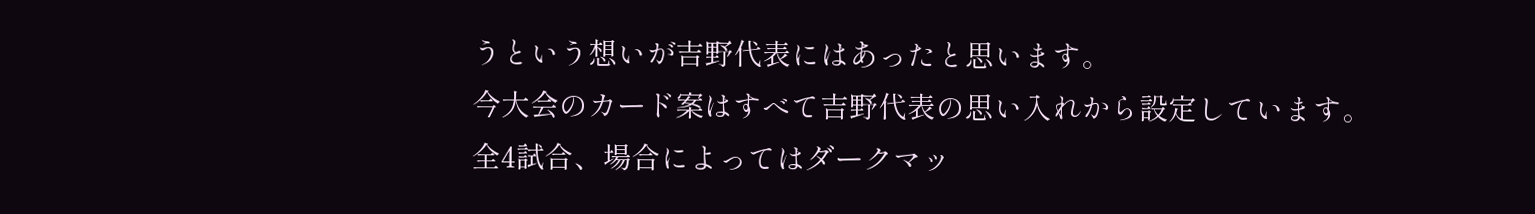うという想いが吉野代表にはあったと思います。
今大会のカード案はすべて吉野代表の思い入れから設定しています。
全4試合、場合によってはダークマッ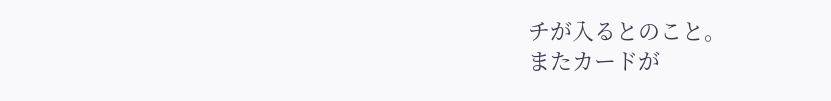チが入るとのこと。
またカードが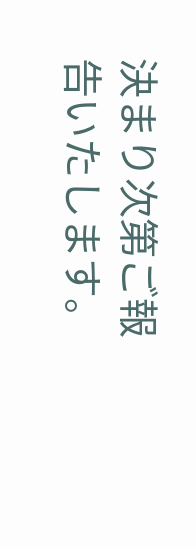決まり次第ご報告いたします。